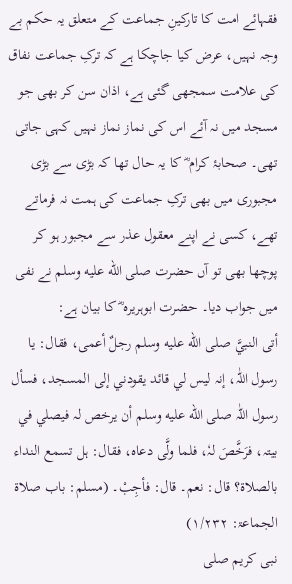فقہائے امت کا تارکینِ جماعت کے متعلق یہ حکم بے وجہ نہیں، عرض کیا جاچکا ہے کہ ترکِ جماعت نفاق کی علامت سمجھی گئی ہے، اذان سن کر بھی جو مسجد میں نہ آئے اس کی نماز نماز نہیں کہی جاتی تھی۔ صحابۂ کرام ؓ کا یہ حال تھا کہ بڑی سے بڑی مجبوری میں بھی ترکِ جماعت کی ہمت نہ فرماتے تھے، کسی نے اپنے معقول عذر سے مجبور ہو کر پوچھا بھی تو آں حضرت صلى الله عليه وسلم نے نفی میں جواب دیا۔ حضرت ابوہریرہ ؓ کا بیان ہے:
أتی النبيَّ صلى الله عليه وسلم رجلٌ أعمی، فقال: یا رسول اللّٰہ، إنہ لیس لي قائد یقودني إلی المسجد، فسأل رسول اللّٰہ صلى الله عليه وسلم أن یرخص لہ فیصلي في بیتہ، فرَخَّصَ لہٗ، فلما ولَّی دعاہ، فقال: ہل تسمع النداء بالصلاۃ؟ قال: نعم۔ قال: فأجِبْ۔ (مسلم: باب صلاۃ الجماعۃ: ۱/۲۳۲)
نبی کریم صلى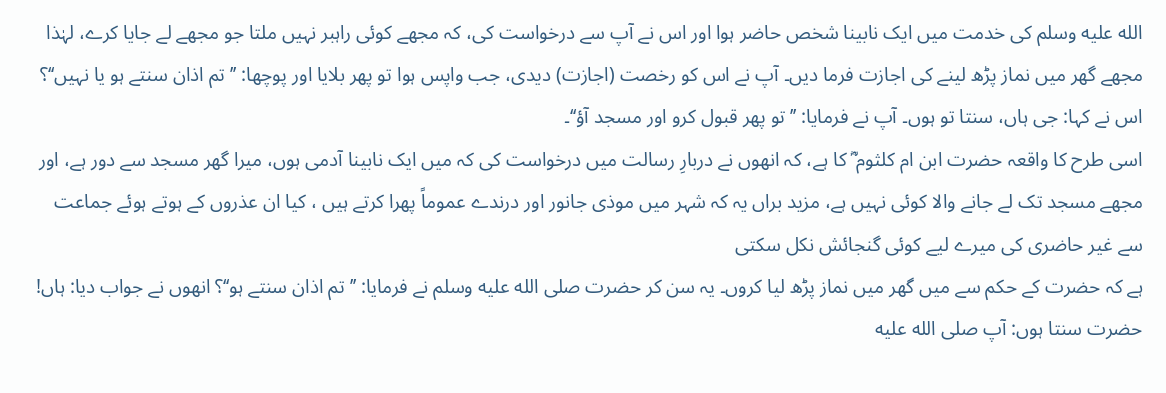الله عليه وسلم کی خدمت میں ایک نابینا شخص حاضر ہوا اور اس نے آپ سے درخواست کی، کہ مجھے کوئی راہبر نہیں ملتا جو مجھے لے جایا کرے، لہٰذا مجھے گھر میں نماز پڑھ لینے کی اجازت فرما دیں۔ آپ نے اس کو رخصت (اجازت) دیدی، جب واپس ہوا تو پھر بلایا اور پوچھا: ’’تم اذان سنتے ہو یا نہیں‘‘؟ اس نے کہا: جی ہاں، سنتا تو ہوں۔ آپ نے فرمایا: ’’تو پھر قبول کرو اور مسجد آؤ‘‘۔
اسی طرح کا واقعہ حضرت ابن ام کلثوم ؓ کا ہے، کہ انھوں نے دربارِ رسالت میں درخواست کی کہ میں ایک نابینا آدمی ہوں، میرا گھر مسجد سے دور ہے، اور مجھے مسجد تک لے جانے والا کوئی نہیں ہے، مزید براں یہ کہ شہر میں موذی جانور اور درندے عموماً پھرا کرتے ہیں ، کیا ان عذروں کے ہوتے ہوئے جماعت سے غیر حاضری کی میرے لیے کوئی گنجائش نکل سکتی
ہے کہ حضرت کے حکم سے میں گھر میں نماز پڑھ لیا کروں۔ یہ سن کر حضرت صلى الله عليه وسلم نے فرمایا: ’’تم اذان سنتے ہو‘‘؟ انھوں نے جواب دیا: ہاں! حضرت سنتا ہوں: آپ صلى الله عليه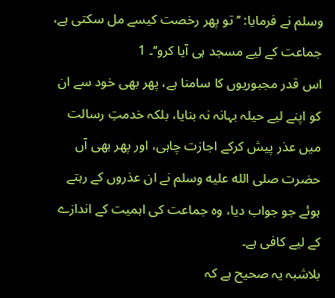وسلم نے فرمایا: ’’تو پھر رخصت کیسے مل سکتی ہے، جماعت کے لیے مسجد ہی آیا کرو‘‘۔ 1
اس قدر مجبوریوں کا سامنا ہے، پھر بھی خود سے ان کو اپنے لیے حیلہ بہانہ نہ بنایا، بلکہ خدمتِ رسالت میں عذر پیش کرکے اجازت چاہی، اور پھر بھی آں حضرت صلى الله عليه وسلم نے ان عذروں کے رہتے ہوئے جو جواب دیا، وہ جماعت کی اہمیت کے اندازے کے لیے کافی ہے۔
بلاشبہ یہ صحیح ہے کہ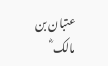عتبان بن مالک ؓ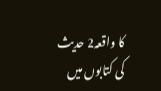کا واقعہ2 حدیث کی کتابوں میں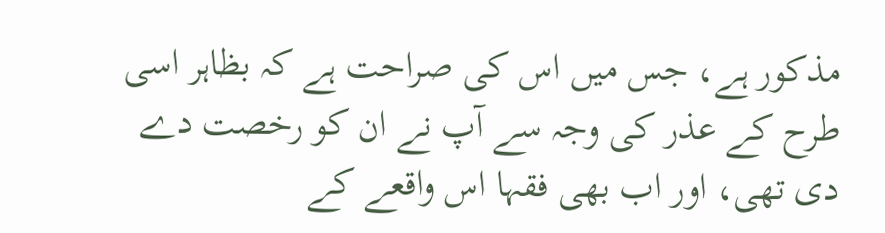مذکور ہے، جس میں اس کی صراحت ہے کہ بظاہر اسی طرح کے عذر کی وجہ سے آپ نے ان کو رخصت دے دی تھی، اور اب بھی فقہا اس واقعے کے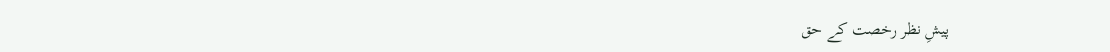پیشِ نظر رخصت کے حق